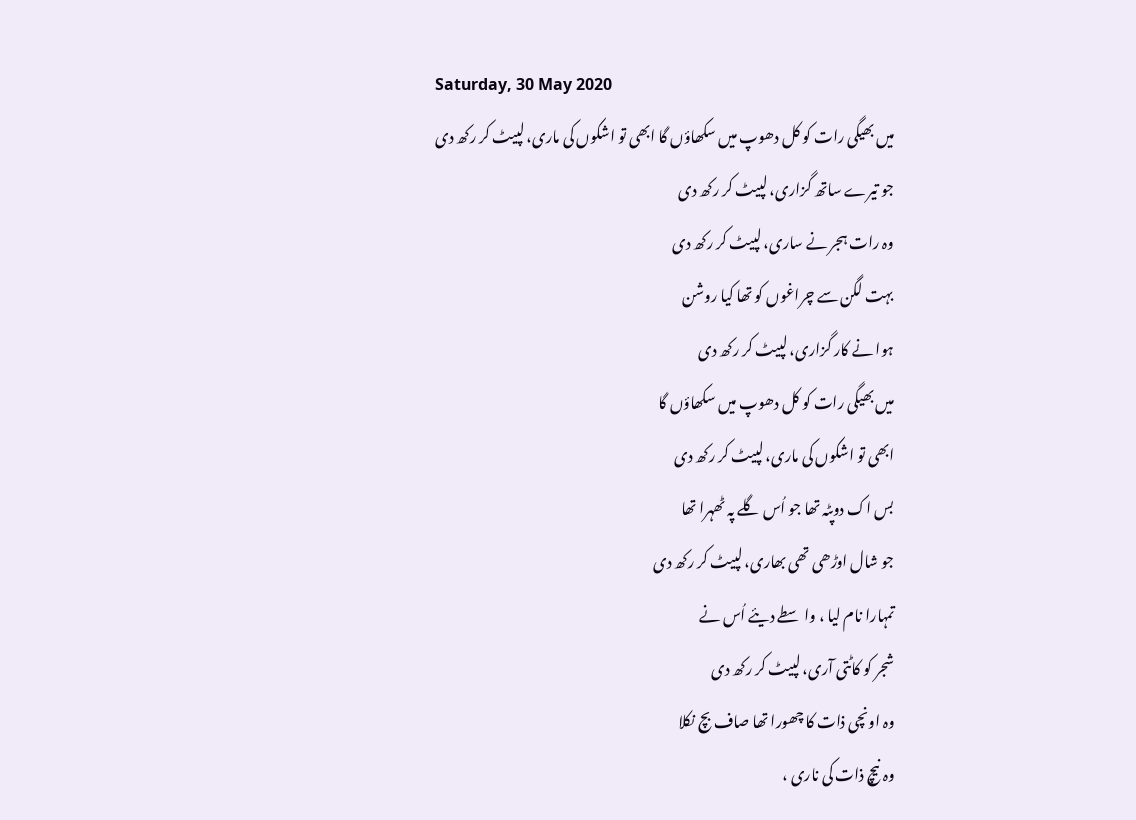Saturday, 30 May 2020
میں بھیگی رات کو کل دھوپ میں سکھاؤں گا ابھی تو اشکوں کی ماری، لپیٹ کر رکھ دی
جو تیرے ساتھ گزاری، لپیٹ کر رکھ دی
وہ رات ہجر نے ساری، لپیٹ کر رکھ دی
بہت لگن سے چراغوں کو تھا کیا روشن
ہوا نے کار گزاری، لپیٹ کر رکھ دی
میں بھیگی رات کو کل دھوپ میں سکھاؤں گا
ابھی تو اشکوں کی ماری، لپیٹ کر رکھ دی
بس اک دوپٹہ تھا جو اُس گلے پہ ٹھہرا تھا
جو شال اوڑھی تھی بھاری، لپیٹ کر رکھ دی
تمہارا نام لیا ، واسطے دیئے اُس نے
شجر کو کاٹتی آری، لپیٹ کر رکھ دی
وہ اونچی ذات کا چھورا تھا صاف بچ نکلا
وہ نیچ ذات کی ناری ،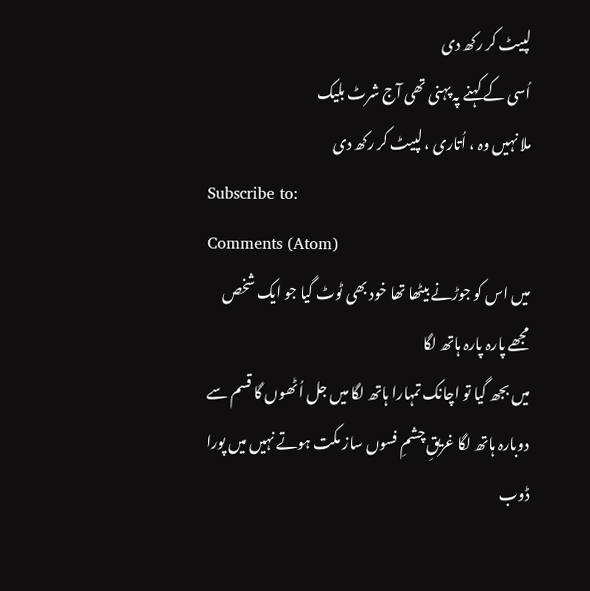لپیٹ کر رکھ دی
اُسی کے کہنے پہ پہنی تھی آج شرٹ بلیک
ملا نہیں وہ ، اُتاری ، لپیٹ کر رکھ دی
Subscribe to:
Comments (Atom)
میں اس کو جوڑنے بیٹھا تھا خود بھی ٹوٹ گیا جو ایک شخص مجھے پارہ پارہ ہاتھ لگا
میں بجھ گیا تو اچانک تمہارا ہاتھ لگا میں جل اُٹھوں گا قسم سے دوبارہ ہاتھ لگا غریقِ چشمِ فسوں ساز مکت ہوتے نہیں میں پورا ڈوب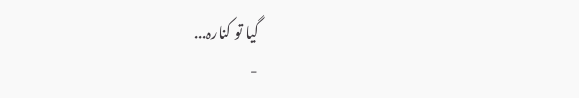گیا تو کنارہ...
-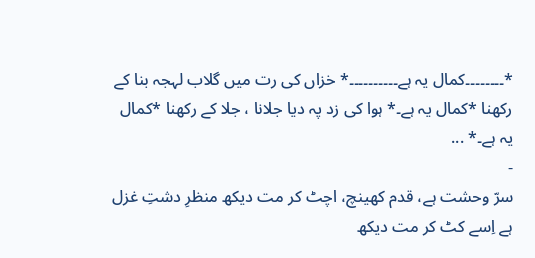*۔۔۔۔۔۔۔۔کمال یہ ہے۔۔۔۔۔۔۔۔۔۔* خزاں کی رت میں گلاب لہجہ بنا کے رکھنا *کمال یہ ہے۔* ہوا کی زد پہ دیا جلانا ، جلا کے رکھنا *کمال یہ ہے۔* ...
-
سرّ وحشت ہے، قدم کھینچ، اچٹ کر مت دیکھ منظرِ دشتِ غزل ہے اِسے کٹ کر مت دیکھ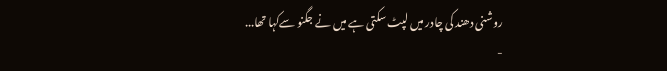روشنی دھند کی چادر میں لپٹ سکتی ہے میں نے جگنو سےکہا تھا...
-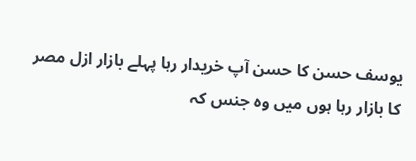یوسف حسن کا حسن آپ خریدار رہا پہلے بازار ازل مصر کا بازار رہا ہوں میں وہ جنس کہ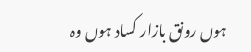ہوں رونق بازار کساد ہوں وہ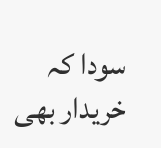سودا کہ خریدار بھی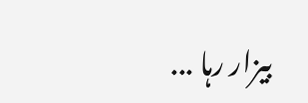بیزار رہا ...